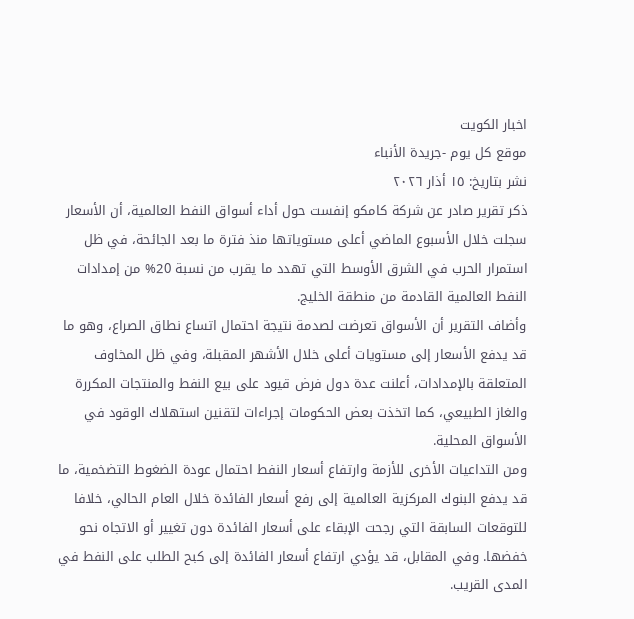اخبار الكويت
موقع كل يوم -جريدة الأنباء
نشر بتاريخ: ١٥ أذار ٢٠٢٦
ذكر تقرير صادر عن شركة كامكو إنفست حول أداء أسواق النفط العالمية، أن الأسعار سجلت خلال الأسبوع الماضي أعلى مستوياتها منذ فترة ما بعد الجائحة، في ظل استمرار الحرب في الشرق الأوسط التي تهدد ما يقرب من نسبة 20% من إمدادات النفط العالمية القادمة من منطقة الخليج.
وأضاف التقرير أن الأسواق تعرضت لصدمة نتيجة احتمال اتساع نطاق الصراع، وهو ما قد يدفع الأسعار إلى مستويات أعلى خلال الأشهر المقبلة، وفي ظل المخاوف المتعلقة بالإمدادات، أعلنت عدة دول فرض قيود على بيع النفط والمنتجات المكررة والغاز الطبيعي، كما اتخذت بعض الحكومات إجراءات لتقنين استهلاك الوقود في الأسواق المحلية.
ومن التداعيات الأخرى للأزمة وارتفاع أسعار النفط احتمال عودة الضغوط التضخمية، ما قد يدفع البنوك المركزية العالمية إلى رفع أسعار الفائدة خلال العام الحالي، خلافا للتوقعات السابقة التي رجحت الإبقاء على أسعار الفائدة دون تغيير أو الاتجاه نحو خفضها. وفي المقابل، قد يؤدي ارتفاع أسعار الفائدة إلى كبح الطلب على النفط في المدى القريب.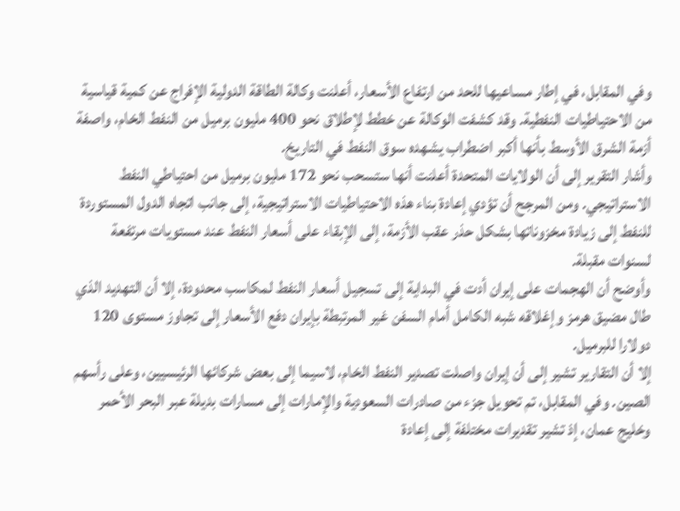وفي المقابل، في إطار مساعيها للحد من ارتفاع الأسعار، أعلنت وكالة الطاقة الدولية الإفراج عن كمية قياسية من الاحتياطيات النفطية. وقد كشفت الوكالة عن خطط لإطلاق نحو 400 مليون برميل من النفط الخام، واصفة أزمة الشرق الأوسط بأنها أكبر اضطراب يشهده سوق النفط في التاريخ.
وأشار التقرير إلى أن الولايات المتحدة أعلنت أنها ستسحب نحو 172 مليون برميل من احتياطي النفط الاستراتيجي. ومن المرجح أن تؤدي إعادة بناء هذه الاحتياطيات الاستراتيجية، إلى جانب اتجاه الدول المستوردة للنفط إلى زيادة مخزوناتها بشكل حذر عقب الأزمة، إلى الإبقاء على أسعار النفط عند مستويات مرتفعة لسنوات مقبلة.
وأوضح أن الهجمات على إيران أدت في البداية إلى تسجيل أسعار النفط لمكاسب محدودة، إلا أن التهديد الذي طال مضيق هرمز وإغلاقه شبه الكامل أمام السفن غير المرتبطة بإيران دفع الأسعار إلى تجاوز مستوى 120 دولارا للبرميل.
إلا أن التقارير تشير إلى أن إيران واصلت تصدير النفط الخام، لاسيما إلى بعض شركائها الرئيسيين، وعلى رأسهم الصين. وفي المقابل، تم تحويل جزء من صادرات السعودية والإمارات إلى مسارات بديلة عبر البحر الأحمر وخليج عمان، إذ تشير تقديرات مختلفة إلى إعادة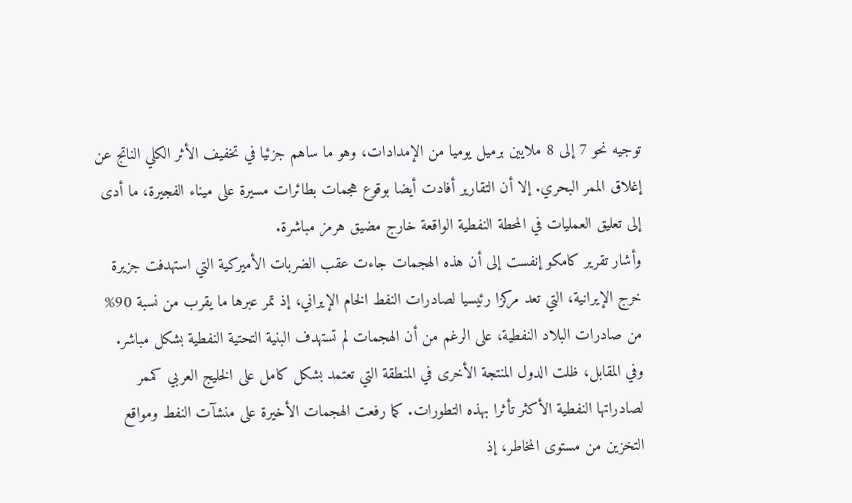توجيه نحو 7 إلى 8 ملايين برميل يوميا من الإمدادات، وهو ما ساهم جزئيا في تخفيف الأثر الكلي الناتج عن إغلاق الممر البحري. إلا أن التقارير أفادت أيضا بوقوع هجمات بطائرات مسيرة على ميناء الفجيرة، ما أدى إلى تعليق العمليات في المحطة النفطية الواقعة خارج مضيق هرمز مباشرة.
وأشار تقرير كامكو إنفست إلى أن هذه الهجمات جاءت عقب الضربات الأميركية التي استهدفت جزيرة خرج الإيرانية، التي تعد مركزا رئيسيا لصادرات النفط الخام الإيراني، إذ تمر عبرها ما يقرب من نسبة 90% من صادرات البلاد النفطية، على الرغم من أن الهجمات لم تستهدف البنية التحتية النفطية بشكل مباشر.
وفي المقابل، ظلت الدول المنتجة الأخرى في المنطقة التي تعتمد بشكل كامل على الخليج العربي كممر لصادراتها النفطية الأكثر تأثرا بهذه التطورات. كما رفعت الهجمات الأخيرة على منشآت النفط ومواقع التخزين من مستوى المخاطر، إذ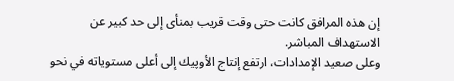إن هذه المرافق كانت حتى وقت قريب بمنأى إلى حد كبير عن الاستهداف المباشر.
وعلى صعيد الإمدادات، ارتفع إنتاج الأوپيك إلى أعلى مستوياته في نحو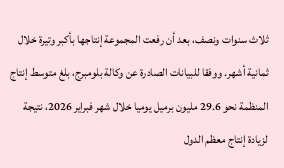ثلاث سنوات ونصف، بعد أن رفعت المجموعة إنتاجها بأكبر وتيرة خلال ثمانية أشهر. ووفقا للبيانات الصادرة عن وكالة بلومبرج، بلغ متوسط إنتاج المنظمة نحو 29.6 مليون برميل يوميا خلال شهر فبراير 2026، نتيجة لزيادة إنتاج معظم الدول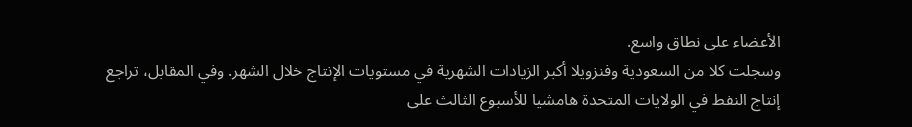الأعضاء على نطاق واسع.
وسجلت كلا من السعودية وفنزويلا أكبر الزيادات الشهرية في مستويات الإنتاج خلال الشهر. وفي المقابل، تراجع إنتاج النفط في الولايات المتحدة هامشيا للأسبوع الثالث على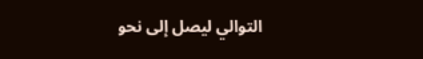التوالي ليصل إلى نحو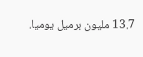13.7 مليون برميل يوميا.